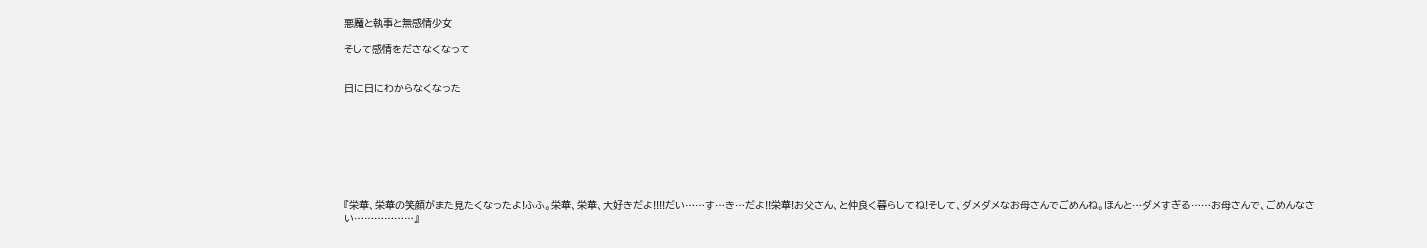悪魔と執事と無感情少女

そして感情をださなくなって


日に日にわからなくなった








『栄華、栄華の笑顔がまた見たくなったよ!ふふ。栄華、栄華、大好きだよ!!!!だい……す…き…だよ!!栄華!お父さん、と仲良く暮らしてね!そして、ダメダメなお母さんでごめんね。ほんと…ダメすぎる……お母さんで、ごめんなさい………………』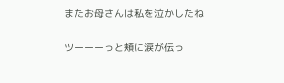またお母さんは私を泣かしたね

ツーーーっと頬に涙が伝っ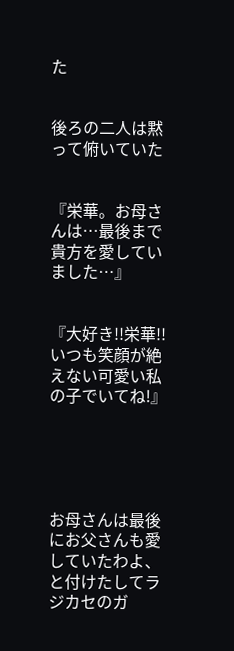た


後ろの二人は黙って俯いていた


『栄華。お母さんは…最後まで貴方を愛していました…』


『大好き!!栄華!!いつも笑顔が絶えない可愛い私の子でいてね!』





お母さんは最後にお父さんも愛していたわよ、と付けたしてラジカセのガ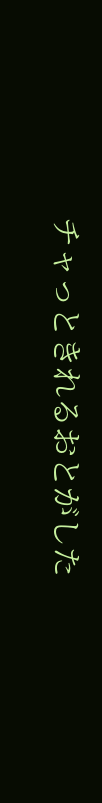チャっときれるおとがした